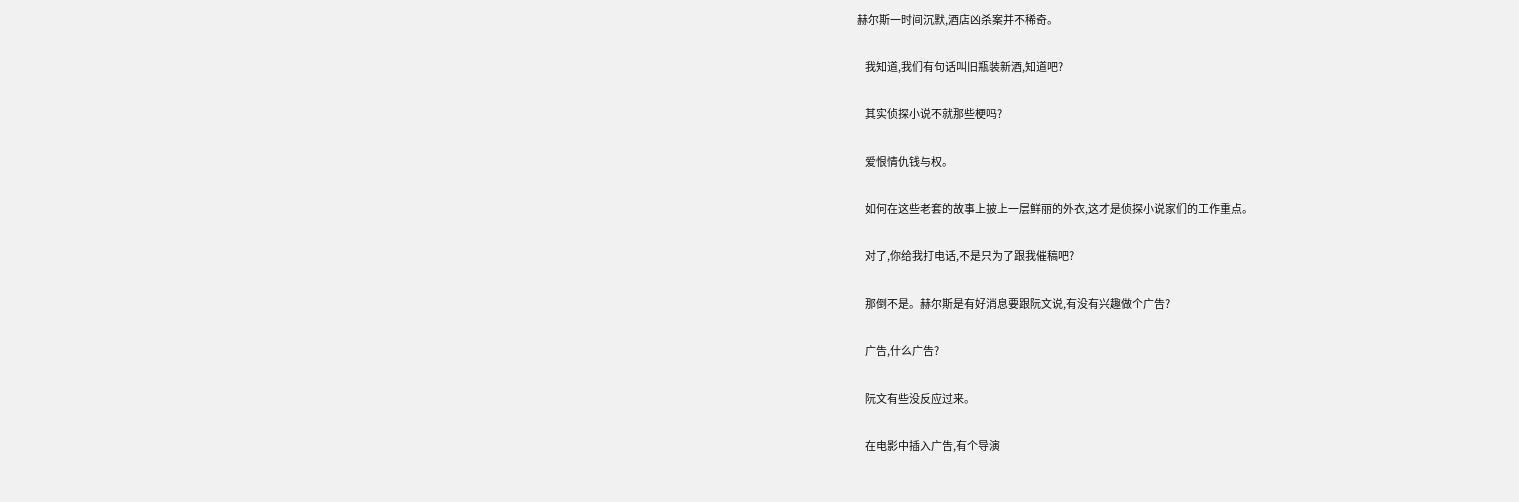赫尔斯一时间沉默,酒店凶杀案并不稀奇。

    我知道,我们有句话叫旧瓶装新酒,知道吧?

    其实侦探小说不就那些梗吗?

    爱恨情仇钱与权。

    如何在这些老套的故事上披上一层鲜丽的外衣,这才是侦探小说家们的工作重点。

    对了,你给我打电话,不是只为了跟我催稿吧?

    那倒不是。赫尔斯是有好消息要跟阮文说,有没有兴趣做个广告?

    广告,什么广告?

    阮文有些没反应过来。

    在电影中插入广告,有个导演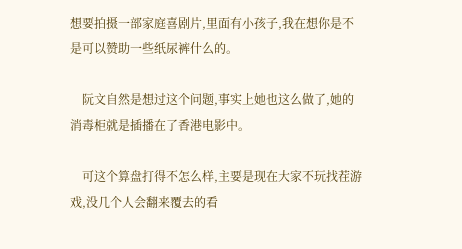想要拍摄一部家庭喜剧片,里面有小孩子,我在想你是不是可以赞助一些纸尿裤什么的。

    阮文自然是想过这个问题,事实上她也这么做了,她的消毒柜就是插播在了香港电影中。

    可这个算盘打得不怎么样,主要是现在大家不玩找茬游戏,没几个人会翻来覆去的看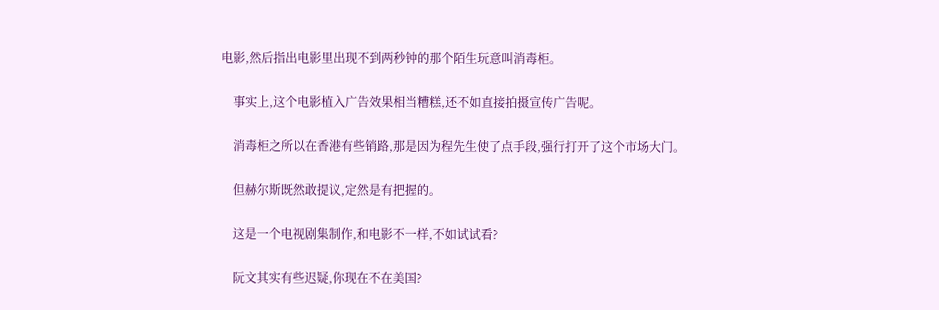电影,然后指出电影里出现不到两秒钟的那个陌生玩意叫消毒柜。

    事实上,这个电影植入广告效果相当糟糕,还不如直接拍摄宣传广告呢。

    消毒柜之所以在香港有些销路,那是因为程先生使了点手段,强行打开了这个市场大门。

    但赫尔斯既然敢提议,定然是有把握的。

    这是一个电视剧集制作,和电影不一样,不如试试看?

    阮文其实有些迟疑,你现在不在美国?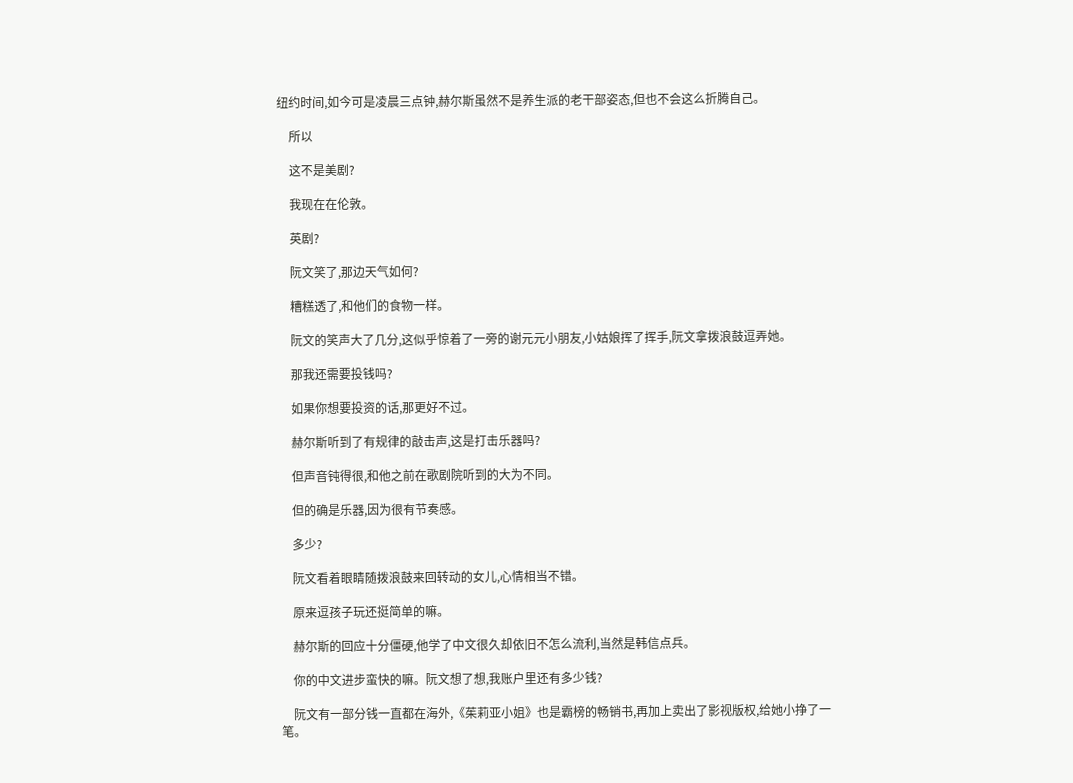纽约时间,如今可是凌晨三点钟,赫尔斯虽然不是养生派的老干部姿态,但也不会这么折腾自己。

    所以

    这不是美剧?

    我现在在伦敦。

    英剧?

    阮文笑了,那边天气如何?

    糟糕透了,和他们的食物一样。

    阮文的笑声大了几分,这似乎惊着了一旁的谢元元小朋友,小姑娘挥了挥手,阮文拿拨浪鼓逗弄她。

    那我还需要投钱吗?

    如果你想要投资的话,那更好不过。

    赫尔斯听到了有规律的敲击声,这是打击乐器吗?

    但声音钝得很,和他之前在歌剧院听到的大为不同。

    但的确是乐器,因为很有节奏感。

    多少?

    阮文看着眼睛随拨浪鼓来回转动的女儿,心情相当不错。

    原来逗孩子玩还挺简单的嘛。

    赫尔斯的回应十分僵硬,他学了中文很久却依旧不怎么流利,当然是韩信点兵。

    你的中文进步蛮快的嘛。阮文想了想,我账户里还有多少钱?

    阮文有一部分钱一直都在海外,《茱莉亚小姐》也是霸榜的畅销书,再加上卖出了影视版权,给她小挣了一笔。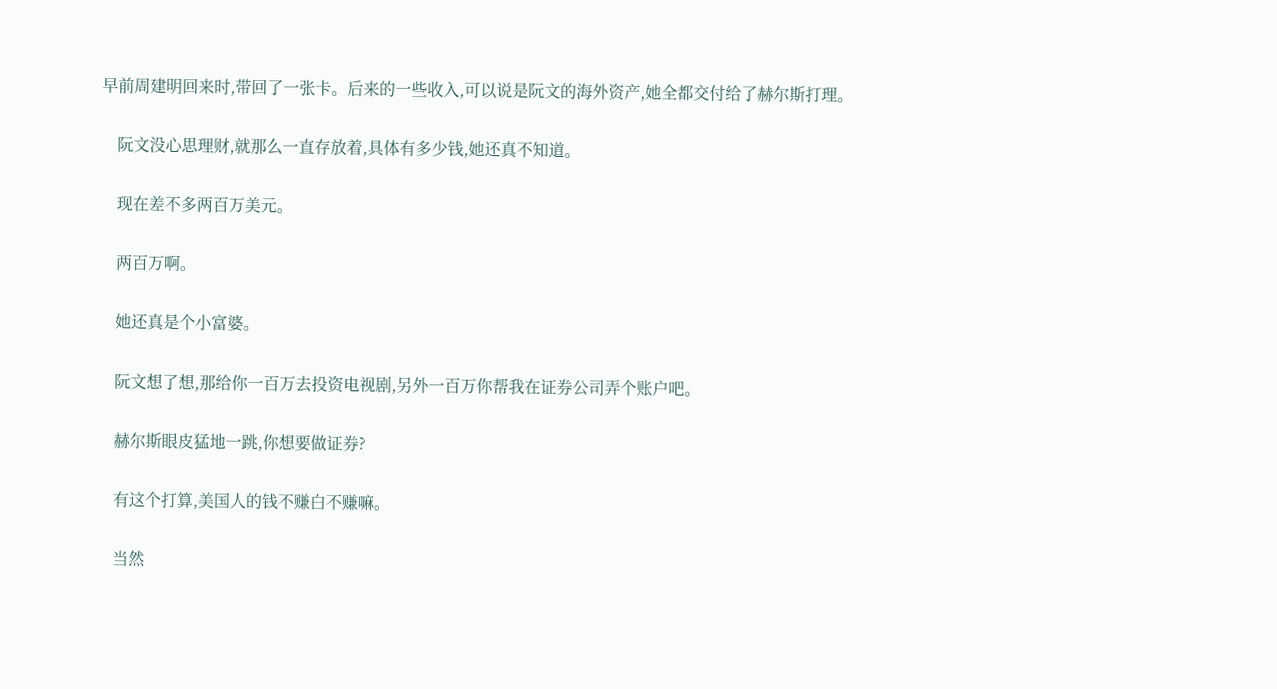早前周建明回来时,带回了一张卡。后来的一些收入,可以说是阮文的海外资产,她全都交付给了赫尔斯打理。

    阮文没心思理财,就那么一直存放着,具体有多少钱,她还真不知道。

    现在差不多两百万美元。

    两百万啊。

    她还真是个小富婆。

    阮文想了想,那给你一百万去投资电视剧,另外一百万你帮我在证券公司弄个账户吧。

    赫尔斯眼皮猛地一跳,你想要做证券?

    有这个打算,美国人的钱不赚白不赚嘛。

    当然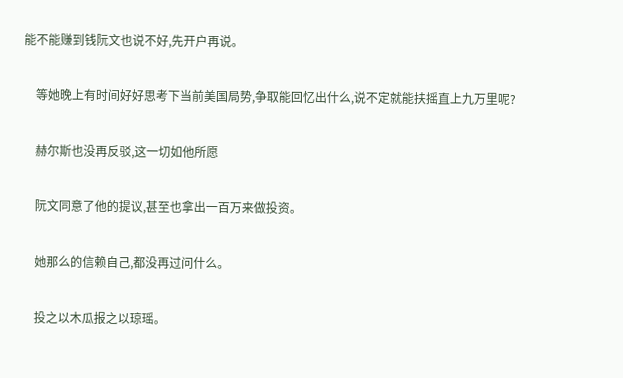能不能赚到钱阮文也说不好,先开户再说。

    等她晚上有时间好好思考下当前美国局势,争取能回忆出什么,说不定就能扶摇直上九万里呢?

    赫尔斯也没再反驳,这一切如他所愿

    阮文同意了他的提议,甚至也拿出一百万来做投资。

    她那么的信赖自己,都没再过问什么。

    投之以木瓜报之以琼瑶。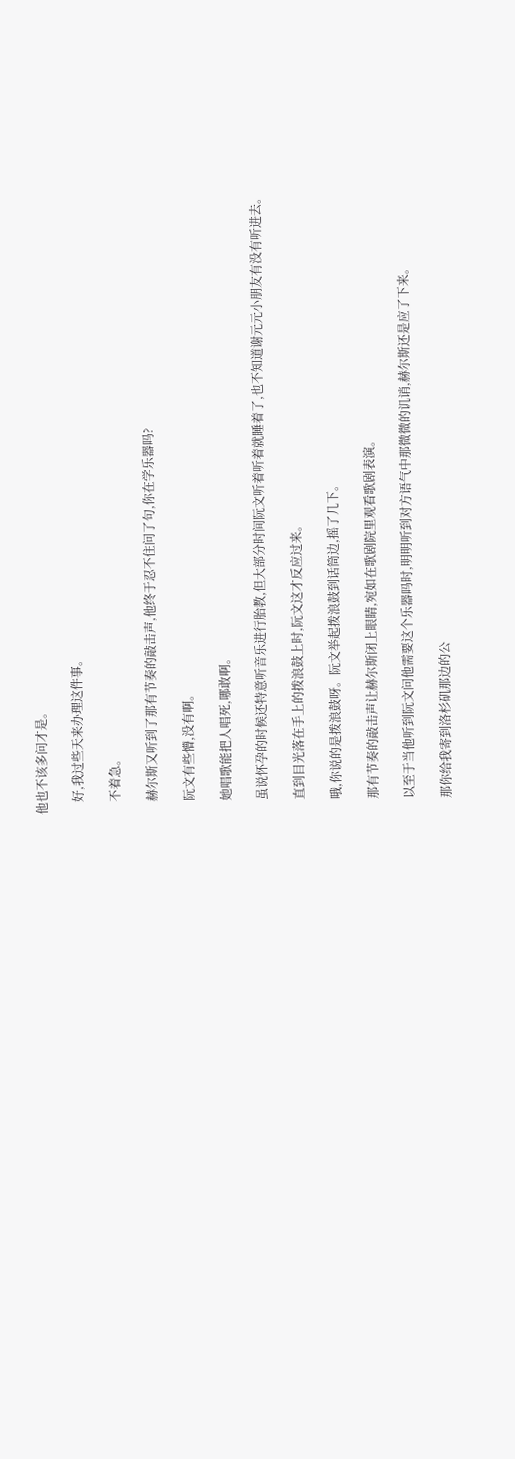他也不该多问才是。

    好,我过些天来办理这件事。

    不着急。

    赫尔斯又听到了那有节奏的敲击声,他终于忍不住问了句,你在学乐器吗?

    阮文有些懵,没有啊。

    她唱歌能把人唱死,哪敢啊。

    虽说怀孕的时候还特意听音乐进行胎教,但大部分时间阮文听着听着就睡着了,也不知道谢元元小朋友有没有听进去。

    直到目光落在手上的拨浪鼓上时,阮文这才反应过来。

    哦,你说的是拨浪鼓呀。阮文举起拨浪鼓到话筒边,摇了几下。

    那有节奏的敲击声让赫尔斯闭上眼睛,宛如在歌剧院里观看歌剧表演。

    以至于当他听到阮文问他需要这个乐器吗时,明明听到对方语气中那微微的讥诮,赫尔斯还是应了下来。

    那你给我寄到洛杉矶那边的公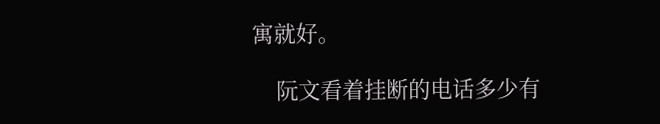寓就好。

    阮文看着挂断的电话多少有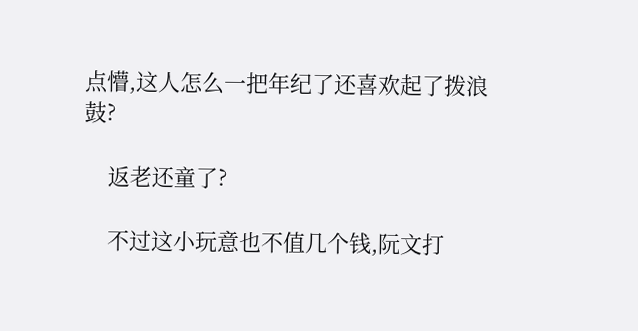点懵,这人怎么一把年纪了还喜欢起了拨浪鼓?

    返老还童了?

    不过这小玩意也不值几个钱,阮文打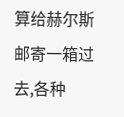算给赫尔斯邮寄一箱过去,各种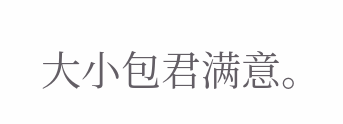大小包君满意。